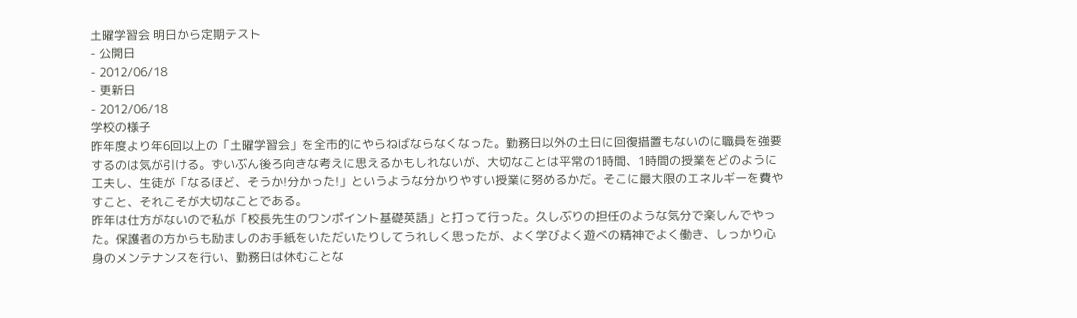土曜学習会 明日から定期テスト
- 公開日
- 2012/06/18
- 更新日
- 2012/06/18
学校の様子
昨年度より年6回以上の「土曜学習会」を全市的にやらねばならなくなった。勤務日以外の土日に回復措置もないのに職員を強要するのは気が引ける。ずいぶん後ろ向きな考えに思えるかもしれないが、大切なことは平常の1時間、1時間の授業をどのように工夫し、生徒が「なるほど、そうか!分かった!」というような分かりやすい授業に努めるかだ。そこに最大限のエネルギーを費やすこと、それこそが大切なことである。
昨年は仕方がないので私が「校長先生のワンポイント基礎英語」と打って行った。久しぶりの担任のような気分で楽しんでやった。保護者の方からも励ましのお手紙をいただいたりしてうれしく思ったが、よく学びよく遊べの精神でよく働き、しっかり心身のメンテナンスを行い、勤務日は休むことな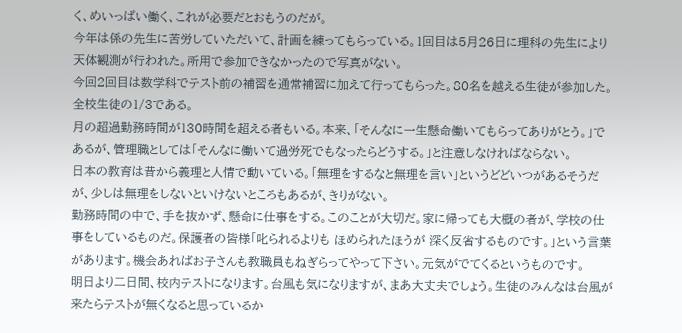く、めいっぱい働く、これが必要だとおもうのだが。
今年は係の先生に苦労していただいて、計画を練ってもらっている。1回目は5月26日に理科の先生により天体観測が行われた。所用で参加できなかったので写真がない。
今回2回目は数学科でテスト前の補習を通常補習に加えて行ってもらった。80名を越える生徒が参加した。全校生徒の1/3である。
月の超過勤務時間が130時間を超える者もいる。本来、「そんなに一生懸命働いてもらってありがとう。」であるが、管理職としては「そんなに働いて過労死でもなったらどうする。」と注意しなければならない。
日本の教育は昔から義理と人情で動いている。「無理をするなと無理を言い」というどどいつがあるそうだが、少しは無理をしないといけないところもあるが、きりがない。
勤務時間の中で、手を抜かず、懸命に仕事をする。このことが大切だ。家に帰っても大概の者が、学校の仕事をしているものだ。保護者の皆様「叱られるよりも ほめられたほうが 深く反省するものです。」という言葉があります。機会あればお子さんも教職員もねぎらってやって下さい。元気がでてくるというものです。
明日より二日間、校内テストになります。台風も気になりますが、まあ大丈夫でしょう。生徒のみんなは台風が来たらテストが無くなると思っているか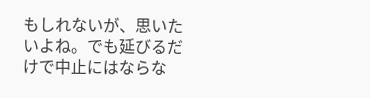もしれないが、思いたいよね。でも延びるだけで中止にはならな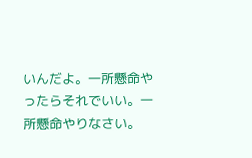いんだよ。一所懸命やったらそれでいい。一所懸命やりなさい。